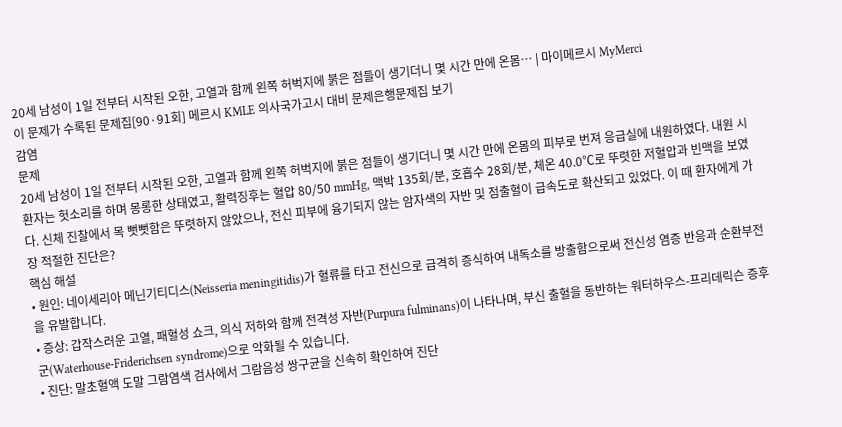20세 남성이 1일 전부터 시작된 오한, 고열과 함께 왼쪽 허벅지에 붉은 점들이 생기더니 몇 시간 만에 온몸… | 마이메르시 MyMerci
이 문제가 수록된 문제집[90·91회] 메르시 KMLE 의사국가고시 대비 문제은행문제집 보기
감염
문제
20세 남성이 1일 전부터 시작된 오한, 고열과 함께 왼쪽 허벅지에 붉은 점들이 생기더니 몇 시간 만에 온몸의 피부로 번져 응급실에 내원하였다. 내원 시 환자는 헛소리를 하며 몽롱한 상태였고, 활력징후는 혈압 80/50 mmHg, 맥박 135회/분, 호흡수 28회/분, 체온 40.0℃로 뚜렷한 저혈압과 빈맥을 보였다. 신체 진찰에서 목 뻣뻣함은 뚜렷하지 않았으나, 전신 피부에 융기되지 않는 암자색의 자반 및 점출혈이 급속도로 확산되고 있었다. 이 때 환자에게 가장 적절한 진단은?
핵심 해설
• 원인: 네이세리아 메닌기티디스(Neisseria meningitidis)가 혈류를 타고 전신으로 급격히 증식하여 내독소를 방출함으로써 전신성 염증 반응과 순환부전을 유발합니다.
• 증상: 갑작스러운 고열, 패혈성 쇼크, 의식 저하와 함께 전격성 자반(Purpura fulminans)이 나타나며, 부신 출혈을 동반하는 워터하우스-프리데릭슨 증후군(Waterhouse-Friderichsen syndrome)으로 악화될 수 있습니다.
• 진단: 말초혈액 도말 그람염색 검사에서 그람음성 쌍구균을 신속히 확인하여 진단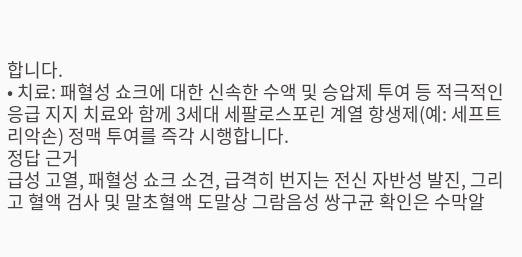합니다.
• 치료: 패혈성 쇼크에 대한 신속한 수액 및 승압제 투여 등 적극적인 응급 지지 치료와 함께 3세대 세팔로스포린 계열 항생제(예: 세프트리악손) 정맥 투여를 즉각 시행합니다.
정답 근거
급성 고열, 패혈성 쇼크 소견, 급격히 번지는 전신 자반성 발진, 그리고 혈액 검사 및 말초혈액 도말상 그람음성 쌍구균 확인은 수막알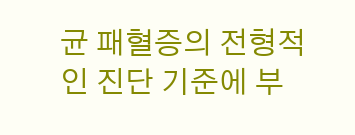균 패혈증의 전형적인 진단 기준에 부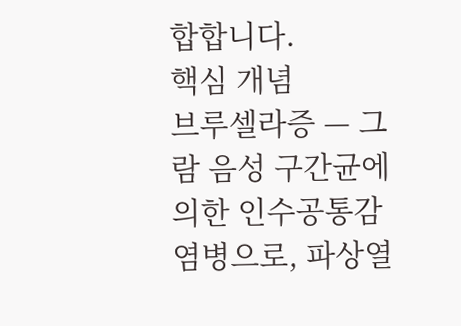합합니다.
핵심 개념
브루셀라증 — 그람 음성 구간균에 의한 인수공통감염병으로, 파상열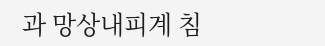과 망상내피계 침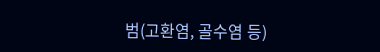범(고환염, 골수염 등)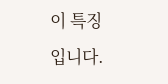이 특징입니다.